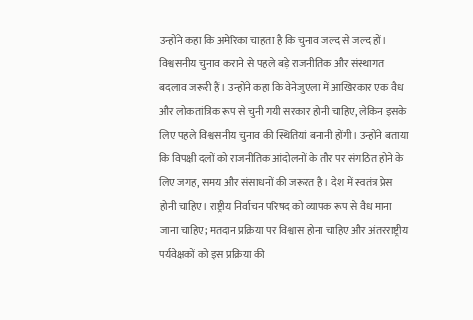उन्होंने कहा कि अमेरिका चाहता है कि चुनाव जल्द से जल्द हों। विश्वसनीय चुनाव कराने से पहले बड़े राजनीतिक और संस्थागत बदलाव जरूरी हैं। उन्होंने कहा कि वेनेजुएला में आखिरकार एक वैध और लोकतांत्रिक रूप से चुनी गयी सरकार होनी चाहिए, लेकिन इसके लिए पहले विश्वसनीय चुनाव की स्थितियां बनानी होंगी। उन्होंने बताया कि विपक्षी दलों को राजनीतिक आंदोलनों के तौर पर संगठित होने के लिए जगह, समय और संसाधनों की जरूरत है। देश में स्वतंत्र प्रेस होनी चाहिए। राष्ट्रीय निर्वाचन परिषद को व्यापक रूप से वैध माना जाना चाहिए; मतदान प्रक्रिया पर विश्वास होना चाहिए और अंतरराष्ट्रीय पर्यवेक्षकों को इस प्रक्रिया की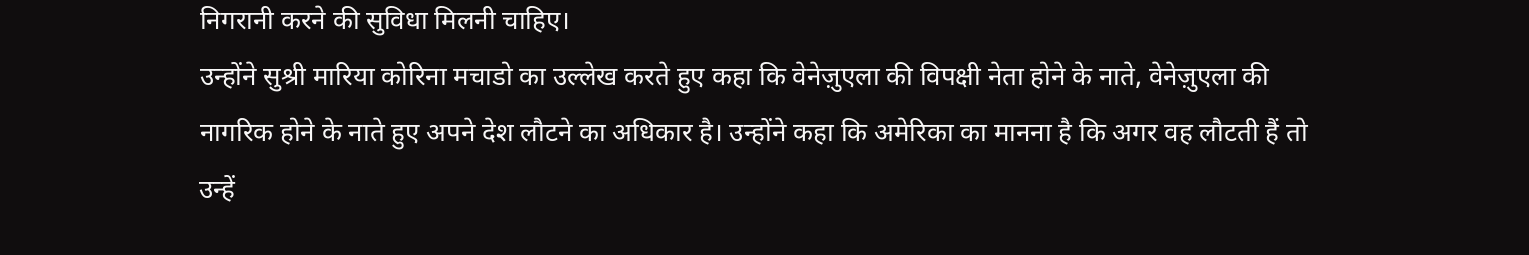निगरानी करने की सुविधा मिलनी चाहिए।
उन्होंने सुश्री मारिया कोरिना मचाडो का उल्लेख करते हुए कहा कि वेनेज़ुएला की विपक्षी नेता होने के नाते, वेनेज़ुएला की नागरिक होने के नाते हुए अपने देश लौटने का अधिकार है। उन्होंने कहा कि अमेरिका का मानना है कि अगर वह लौटती हैं तो उन्हें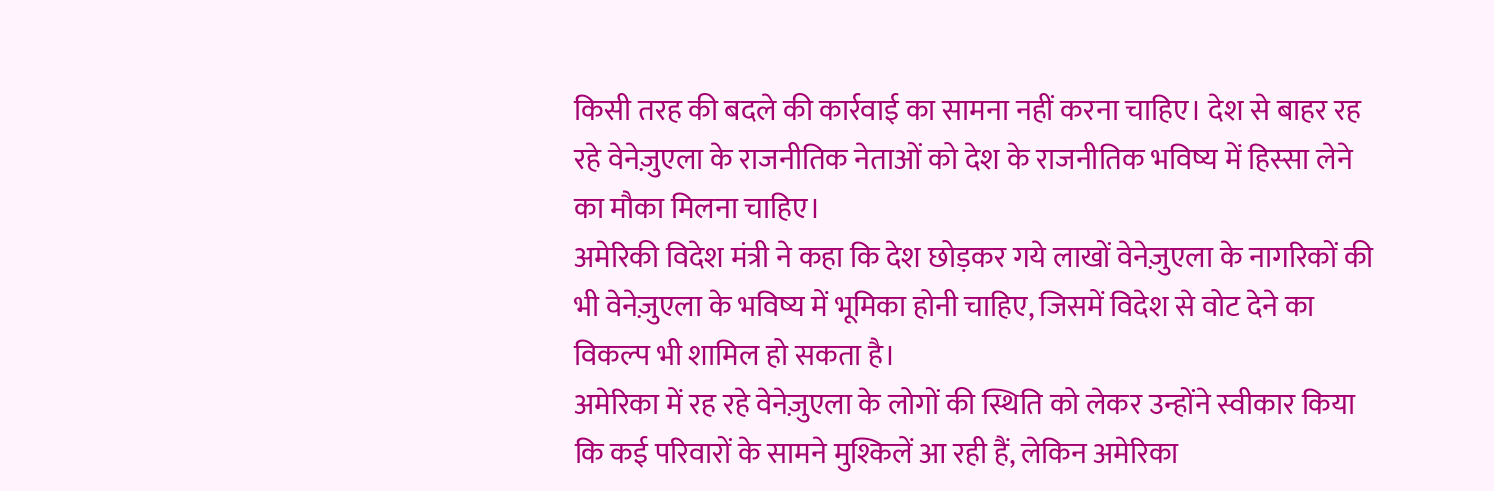किसी तरह की बदले की कार्रवाई का सामना नहीं करना चाहिए। देश से बाहर रह रहे वेनेज़ुएला के राजनीतिक नेताओं को देश के राजनीतिक भविष्य में हिस्सा लेने का मौका मिलना चाहिए।
अमेरिकी विदेश मंत्री ने कहा कि देश छोड़कर गये लाखों वेनेज़ुएला के नागरिकों की भी वेनेज़ुएला के भविष्य में भूमिका होनी चाहिए, जिसमें विदेश से वोट देने का विकल्प भी शामिल हो सकता है।
अमेरिका में रह रहे वेनेज़ुएला के लोगों की स्थिति को लेकर उन्होंने स्वीकार किया कि कई परिवारों के सामने मुश्किलें आ रही हैं, लेकिन अमेरिका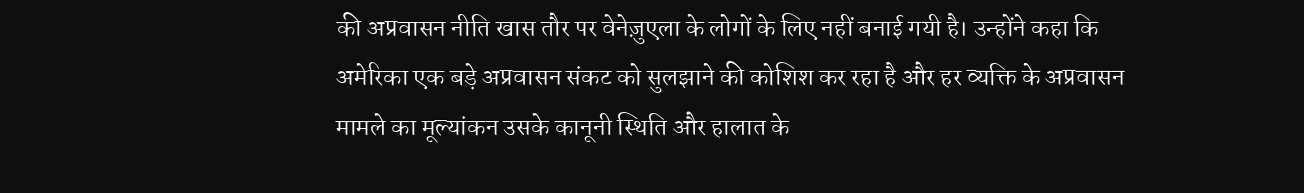की अप्रवासन नीति खास तौर पर वेनेज़ुएला के लोगों के लिए नहीं बनाई गयी है। उन्होंने कहा कि अमेरिका एक बड़े अप्रवासन संकट को सुलझाने की कोशिश कर रहा है और हर व्यक्ति के अप्रवासन मामले का मूल्यांकन उसके कानूनी स्थिति और हालात के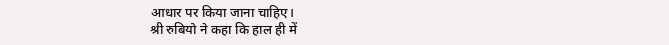आधार पर किया जाना चाहिए।
श्री रुबियो ने कहा कि हाल ही में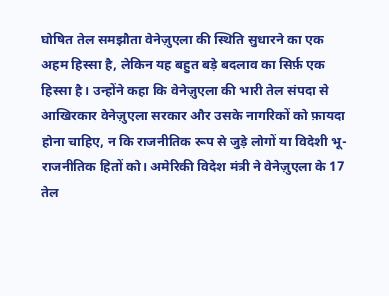घोषित तेल समझौता वेनेज़ुएला की स्थिति सुधारने का एक अहम हिस्सा है, लेकिन यह बहुत बड़े बदलाव का सिर्फ़ एक हिस्सा है। उन्होंने कहा कि वेनेज़ुएला की भारी तेल संपदा से आखिरकार वेनेज़ुएला सरकार और उसके नागरिकों को फ़ायदा होना चाहिए, न कि राजनीतिक रूप से जुड़े लोगों या विदेशी भू-राजनीतिक हितों को। अमेरिकी विदेश मंत्री ने वेनेज़ुएला के 17 तेल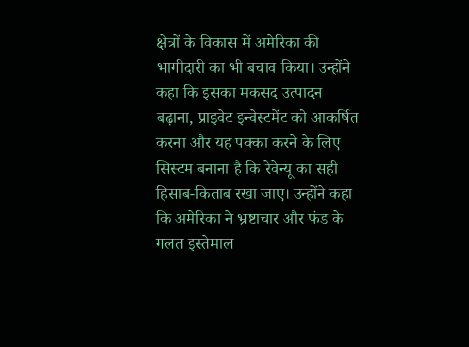क्षेत्रों के विकास में अमेरिका की भागीदारी का भी बचाव किया। उन्होंने कहा कि इसका मकसद उत्पादन बढ़ाना, प्राइवेट इन्वेस्टमेंट को आकर्षित करना और यह पक्का करने के लिए सिस्टम बनाना है कि रेवेन्यू का सही हिसाब-किताब रखा जाए। उन्होंने कहा कि अमेरिका ने भ्रष्टाचार और फंड के गलत इस्तेमाल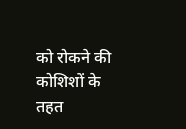को रोकने की कोशिशों के तहत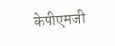केपीएमजी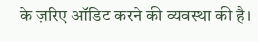के ज़रिए ऑडिट करने की व्यवस्था की है।